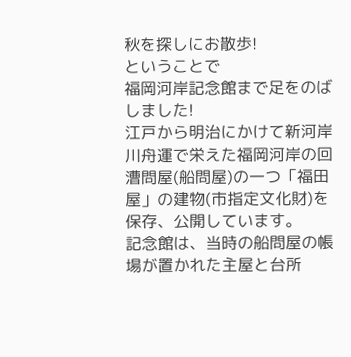秋を探しにお散歩!
ということで
福岡河岸記念館まで足をのばしました!
江戸から明治にかけて新河岸川舟運で栄えた福岡河岸の回漕問屋(船問屋)の一つ「福田屋」の建物(市指定文化財)を保存、公開しています。
記念館は、当時の船問屋の帳場が置かれた主屋と台所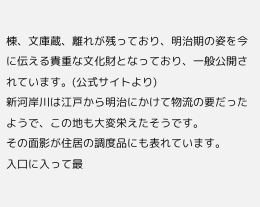棟、文庫蔵、離れが残っており、明治期の姿を今に伝える貴重な文化財となっており、一般公開されています。(公式サイトより)
新河岸川は江戸から明治にかけて物流の要だったようで、この地も大変栄えたそうです。
その面影が住居の調度品にも表れています。
入口に入って最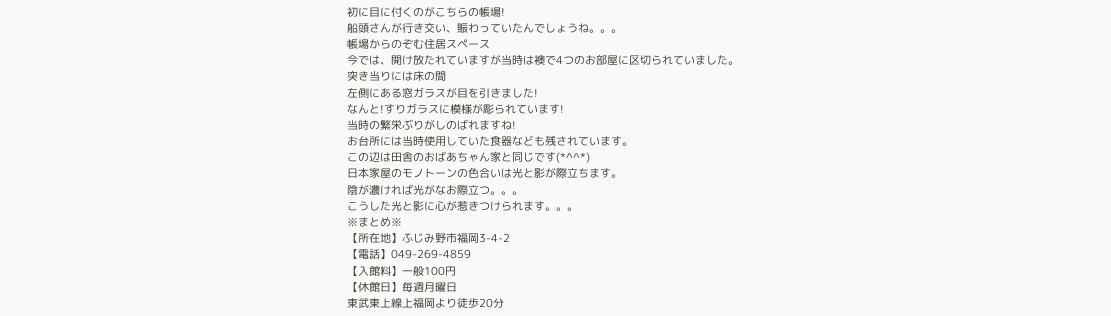初に目に付くのがこちらの帳場!
船頭さんが行き交い、賑わっていたんでしょうね。。。
帳場からのぞむ住居スペース
今では、開け放たれていますが当時は襖で4つのお部屋に区切られていました。
突き当りには床の間
左側にある窓ガラスが目を引きました!
なんと!すりガラスに模様が彫られています!
当時の繁栄ぶりがしのばれますね!
お台所には当時使用していた食器なども残されています。
この辺は田舎のおばあちゃん家と同じです(*^^*)
日本家屋のモノトーンの色合いは光と影が際立ちます。
陰が濃ければ光がなお際立つ。。。
こうした光と影に心が惹きつけられます。。。
※まとめ※
【所在地】ふじみ野市福岡3-4-2
【電話】049-269-4859
【入館料】一般100円
【休館日】毎週月曜日
東武東上線上福岡より徒歩20分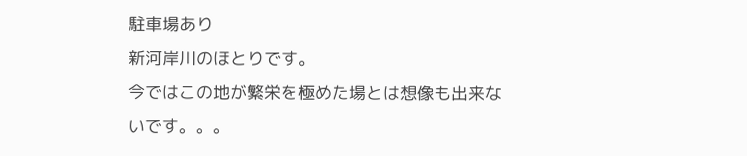駐車場あり
新河岸川のほとりです。
今ではこの地が繁栄を極めた場とは想像も出来ないです。。。